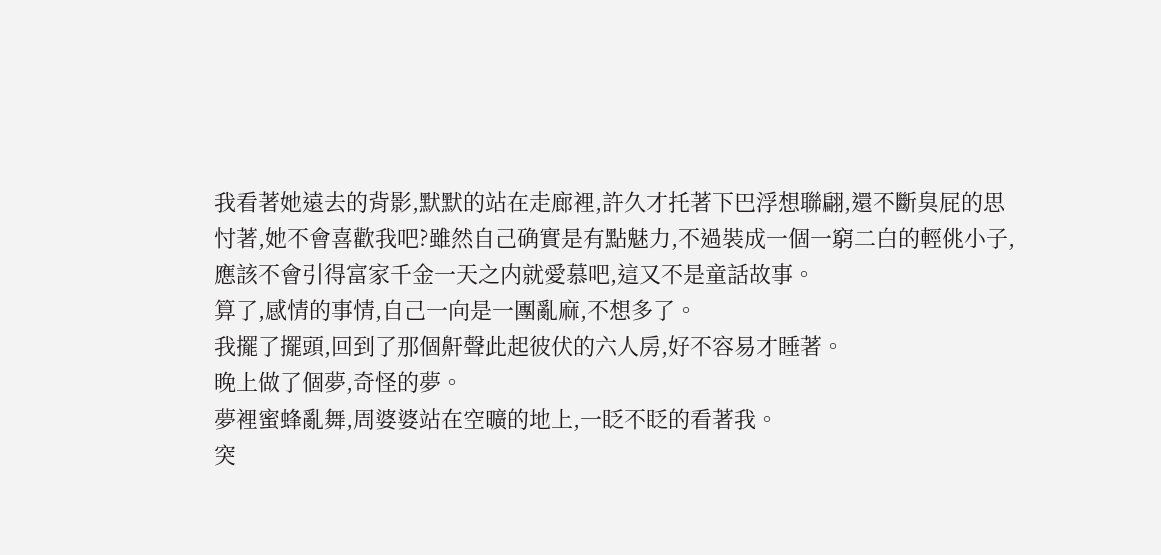我看著她遠去的背影,默默的站在走廊裡,許久才托著下巴浮想聯翩,還不斷臭屁的思忖著,她不會喜歡我吧?雖然自己确實是有點魅力,不過裝成一個一窮二白的輕佻小子,應該不會引得富家千金一天之内就愛慕吧,這又不是童話故事。
算了,感情的事情,自己一向是一團亂麻,不想多了。
我擺了擺頭,回到了那個鼾聲此起彼伏的六人房,好不容易才睡著。
晚上做了個夢,奇怪的夢。
夢裡蜜蜂亂舞,周婆婆站在空曠的地上,一眨不眨的看著我。
突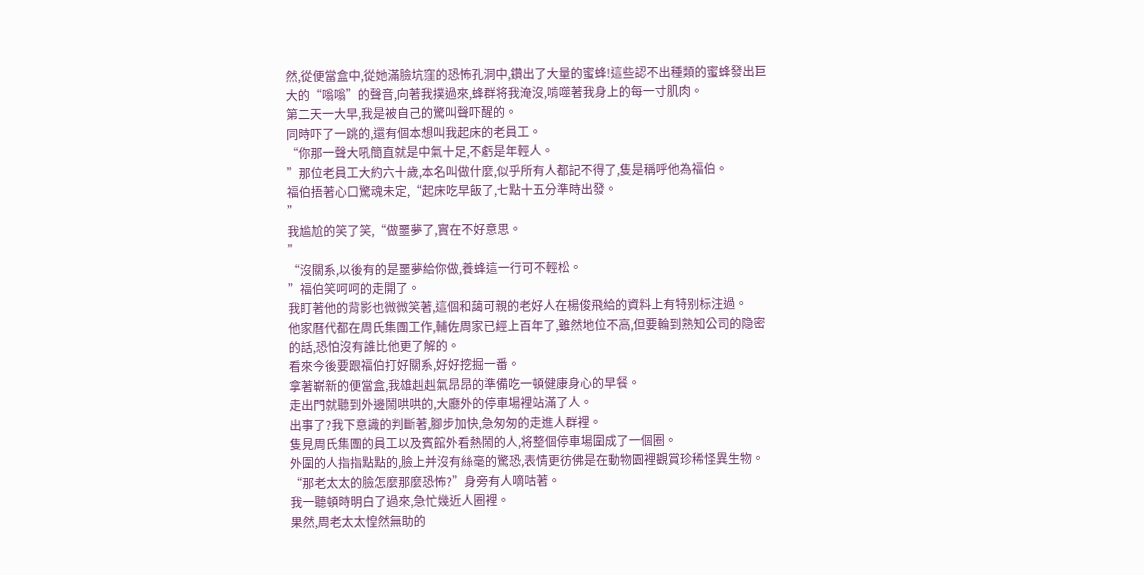然,從便當盒中,從她滿臉坑窪的恐怖孔洞中,鑽出了大量的蜜蜂!這些認不出種類的蜜蜂發出巨大的“嗡嗡”的聲音,向著我撲過來,蜂群将我淹沒,啃噬著我身上的每一寸肌肉。
第二天一大早,我是被自己的驚叫聲吓醒的。
同時吓了一跳的,還有個本想叫我起床的老員工。
“你那一聲大吼簡直就是中氣十足,不虧是年輕人。
”那位老員工大約六十歲,本名叫做什麼,似乎所有人都記不得了,隻是稱呼他為福伯。
福伯捂著心口驚魂未定,“起床吃早飯了,七點十五分準時出發。
”
我尴尬的笑了笑,“做噩夢了,實在不好意思。
”
“沒關系,以後有的是噩夢給你做,養蜂這一行可不輕松。
”福伯笑呵呵的走開了。
我盯著他的背影也微微笑著,這個和藹可親的老好人在楊俊飛給的資料上有特别标注過。
他家曆代都在周氏集團工作,輔佐周家已經上百年了,雖然地位不高,但要輪到熟知公司的隐密的話,恐怕沒有誰比他更了解的。
看來今後要跟福伯打好關系,好好挖掘一番。
拿著嶄新的便當盒,我雄赳赳氣昂昂的準備吃一頓健康身心的早餐。
走出門就聽到外邊鬧哄哄的,大廳外的停車場裡站滿了人。
出事了?我下意識的判斷著,腳步加快,急匆匆的走進人群裡。
隻見周氏集團的員工以及賓館外看熱鬧的人,将整個停車場圍成了一個圈。
外圍的人指指點點的,臉上并沒有絲毫的驚恐,表情更彷佛是在動物園裡觀賞珍稀怪異生物。
“那老太太的臉怎麼那麼恐怖?”身旁有人嘀咕著。
我一聽頓時明白了過來,急忙幾近人圈裡。
果然,周老太太惶然無助的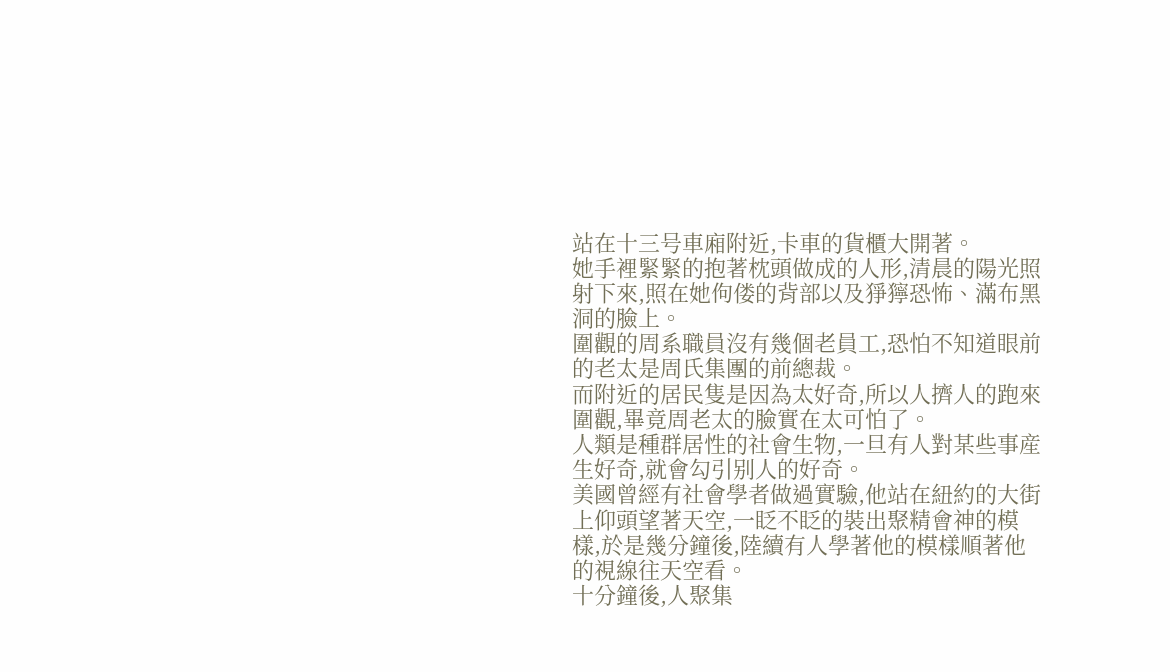站在十三号車廂附近,卡車的貨櫃大開著。
她手裡緊緊的抱著枕頭做成的人形,清晨的陽光照射下來,照在她佝偻的背部以及猙獰恐怖、滿布黑洞的臉上。
圍觀的周系職員沒有幾個老員工,恐怕不知道眼前的老太是周氏集團的前總裁。
而附近的居民隻是因為太好奇,所以人擠人的跑來圍觀,畢竟周老太的臉實在太可怕了。
人類是種群居性的社會生物,一旦有人對某些事産生好奇,就會勾引别人的好奇。
美國曾經有社會學者做過實驗,他站在紐約的大街上仰頭望著天空,一眨不眨的裝出聚精會神的模樣,於是幾分鐘後,陸續有人學著他的模樣順著他的視線往天空看。
十分鐘後,人聚集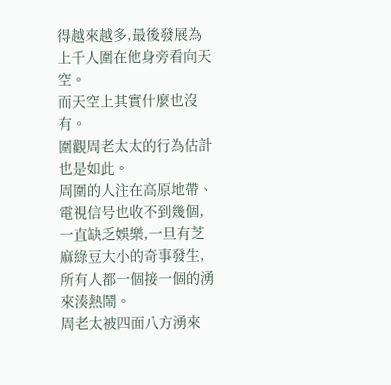得越來越多,最後發展為上千人圍在他身旁看向天空。
而天空上其實什麼也沒有。
圍觀周老太太的行為估計也是如此。
周圍的人注在高原地帶、電視信号也收不到幾個,一直缺乏娛樂,一旦有芝麻綠豆大小的奇事發生,所有人都一個接一個的湧來湊熱鬧。
周老太被四面八方湧來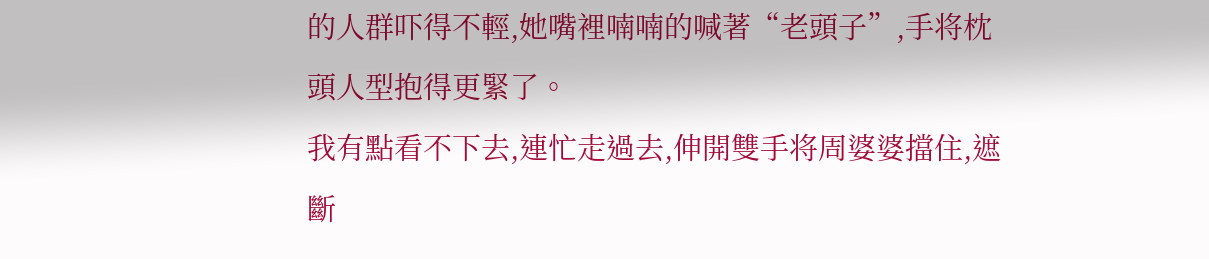的人群吓得不輕,她嘴裡喃喃的喊著“老頭子”,手将枕頭人型抱得更緊了。
我有點看不下去,連忙走過去,伸開雙手将周婆婆擋住,遮斷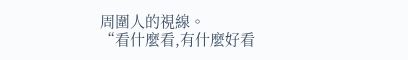周圍人的視線。
“看什麼看,有什麼好看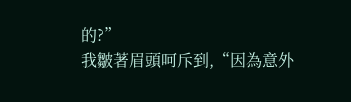的?”
我皺著眉頭呵斥到,“因為意外